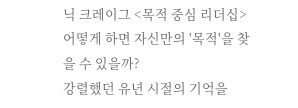닉 크레이그 <목적 중심 리더십>
어떻게 하면 자신만의 '목적'을 찾을 수 있을까?
강렬했던 유년 시절의 기억을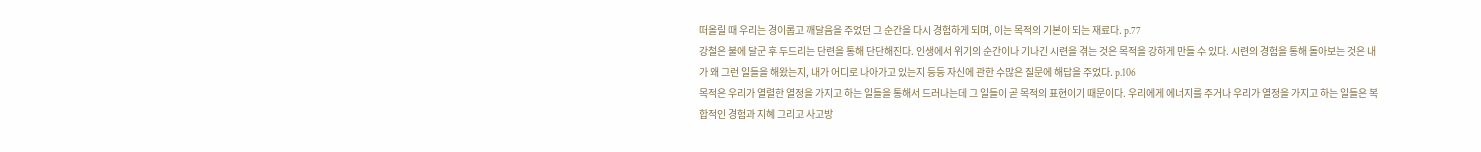떠올릴 때 우리는 경이롭고 깨달음을 주었던 그 순간을 다시 경험하게 되며, 이는 목적의 기본이 되는 재료다. p.77
강철은 불에 달군 후 두드리는 단련을 통해 단단해진다. 인생에서 위기의 순간이나 기나긴 시련을 겪는 것은 목적을 강하게 만들 수 있다. 시련의 경험을 통해 돌아보는 것은 내가 왜 그런 일들을 해왔는지, 내가 어디로 나아가고 있는지 등등 자신에 관한 수많은 질문에 해답을 주었다. p.106
목적은 우리가 열렬한 열정을 가지고 하는 일들을 통해서 드러나는데 그 일들이 곧 목적의 표현이기 때문이다. 우리에게 에너지를 주거나 우리가 열정을 가지고 하는 일들은 복합적인 경험과 지혜 그리고 사고방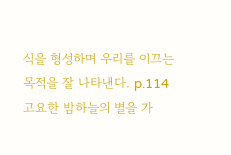식을 형성하며 우리를 이끄는 목적을 잘 나타낸다. p.114
고요한 밤하늘의 별을 가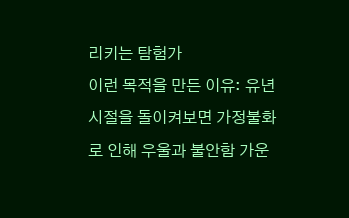리키는 탐험가
이런 목적을 만든 이유: 유년 시절을 돌이켜보면 가정불화로 인해 우울과 불안함 가운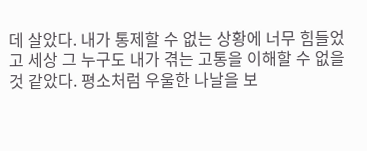데 살았다. 내가 통제할 수 없는 상황에 너무 힘들었고 세상 그 누구도 내가 겪는 고통을 이해할 수 없을 것 같았다. 평소처럼 우울한 나날을 보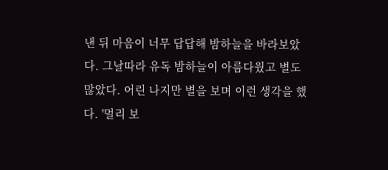낸 뒤 마음이 너무 답답해 밤하늘을 바라보았다. 그날따라 유독 밤하늘이 아름다웠고 별도 많았다. 어린 나지만 별을 보며 이런 생각을 했다. '멀리 보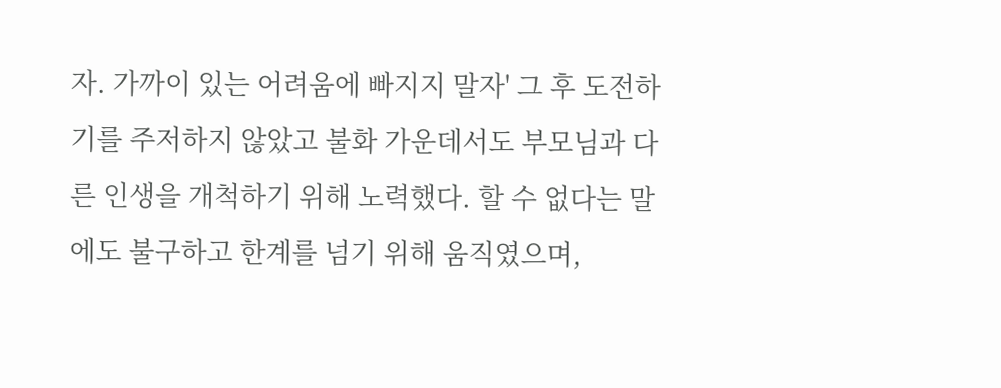자. 가까이 있는 어려움에 빠지지 말자' 그 후 도전하기를 주저하지 않았고 불화 가운데서도 부모님과 다른 인생을 개척하기 위해 노력했다. 할 수 없다는 말에도 불구하고 한계를 넘기 위해 움직였으며,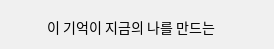이 기억이 지금의 나를 만드는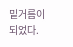밑거름이 되었다.